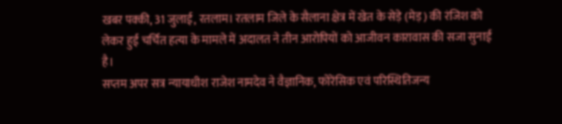खबर पक्की, 31 जुलाई, रतलाम। रतलाम जिले के सैलाना क्षेत्र में खेत के सेड़े (मेड़) की रंजिश को लेकर हुई चर्चित हत्या के मामले में अदालत ने तीन आरोपियों को आजीवन कारावास की सजा सुनाई है।
सप्तम अपर सत्र न्यायाधीश राजेश नामदेव ने वैज्ञानिक, फोरेंसिक एवं परिस्थितिजन्य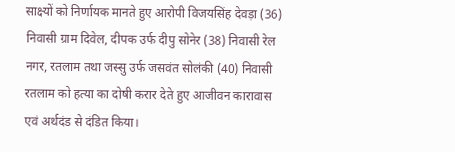साक्ष्यों को निर्णायक मानते हुए आरोपी विजयसिंह देवड़ा (36) निवासी ग्राम दिवेल, दीपक उर्फ दीपु सोनेर (38) निवासी रेल नगर, रतलाम तथा जस्सु उर्फ जसवंत सोलंकी (40) निवासी रतलाम को हत्या का दोषी करार देते हुए आजीवन कारावास एवं अर्थदंड से दंडित किया।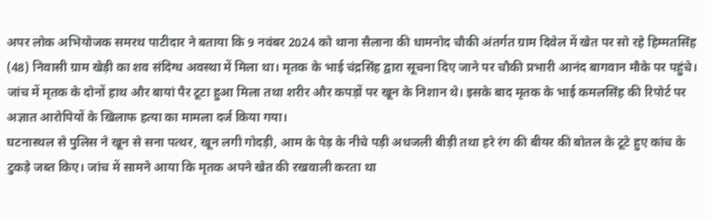अपर लोक अभियोजक समरथ पाटीदार ने बताया कि 9 नवंबर 2024 को थाना सैलाना की धामनोद चौकी अंतर्गत ग्राम दिवेल में खेत पर सो रहे हिम्मतसिंह (48) निवासी ग्राम खेड़ी का शव संदिग्ध अवस्था में मिला था। मृतक के भाई चंद्रसिंह द्वारा सूचना दिए जाने पर चौकी प्रभारी आनंद बागवान मौके पर पहुंचे। जांच में मृतक के दोनों हाथ और बायां पैर टूटा हुआ मिला तथा शरीर और कपड़ों पर खून के निशान थे। इसके बाद मृतक के भाई कमलसिंह की रिपोर्ट पर अज्ञात आरोपियों के खिलाफ हत्या का मामला दर्ज किया गया।
घटनास्थल से पुलिस ने खून से सना पत्थर, खून लगी गोदड़ी, आम के पेड़ के नीचे पड़ी अधजली बीड़ी तथा हरे रंग की बीयर की बोतल के टूटे हुए कांच के टुकड़े जब्त किए। जांच में सामने आया कि मृतक अपने खेत की रखवाली करता था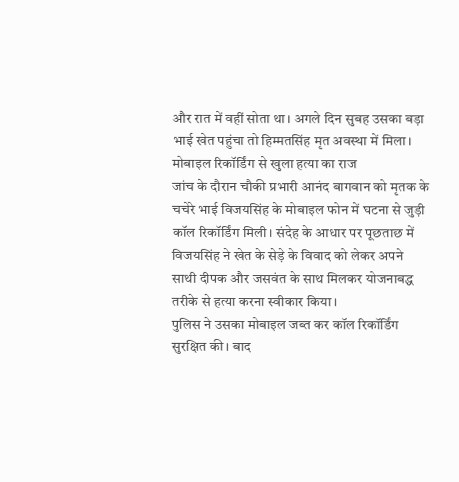और रात में वहीं सोता था। अगले दिन सुबह उसका बड़ा भाई खेत पहुंचा तो हिम्मतसिंह मृत अवस्था में मिला।
मोबाइल रिकॉर्डिंग से खुला हत्या का राज
जांच के दौरान चौकी प्रभारी आनंद बागवान को मृतक के चचेरे भाई विजयसिंह के मोबाइल फोन में घटना से जुड़ी कॉल रिकॉर्डिंग मिली। संदेह के आधार पर पूछताछ में विजयसिंह ने खेत के सेड़े के विवाद को लेकर अपने साथी दीपक और जसवंत के साथ मिलकर योजनाबद्ध तरीके से हत्या करना स्वीकार किया।
पुलिस ने उसका मोबाइल जब्त कर कॉल रिकॉर्डिंग सुरक्षित की। बाद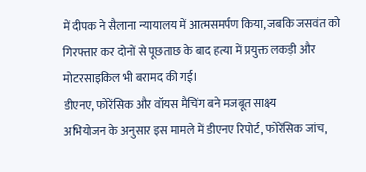में दीपक ने सैलाना न्यायालय में आत्मसमर्पण किया, जबकि जसवंत को गिरफ्तार कर दोनों से पूछताछ के बाद हत्या में प्रयुक्त लकड़ी और मोटरसाइकिल भी बरामद की गई।
डीएनए, फोरेंसिक और वॉयस मैचिंग बने मजबूत साक्ष्य
अभियोजन के अनुसार इस मामले में डीएनए रिपोर्ट, फोरेंसिक जांच,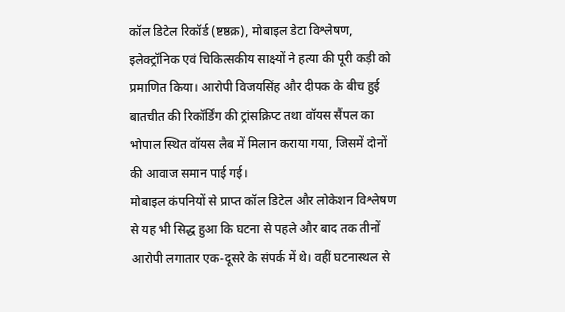कॉल डिटेल रिकॉर्ड (ष्टष्ठक्र), मोबाइल डेटा विश्लेषण, इलेक्ट्रॉनिक एवं चिकित्सकीय साक्ष्यों ने हत्या की पूरी कड़ी को प्रमाणित किया। आरोपी विजयसिंह और दीपक के बीच हुई बातचीत की रिकॉर्डिंग की ट्रांसक्रिप्ट तथा वॉयस सैंपल का भोपाल स्थित वॉयस लैब में मिलान कराया गया, जिसमें दोनों की आवाज समान पाई गई।
मोबाइल कंपनियों से प्राप्त कॉल डिटेल और लोकेशन विश्लेषण से यह भी सिद्ध हुआ कि घटना से पहले और बाद तक तीनों आरोपी लगातार एक-दूसरे के संपर्क में थे। वहीं घटनास्थल से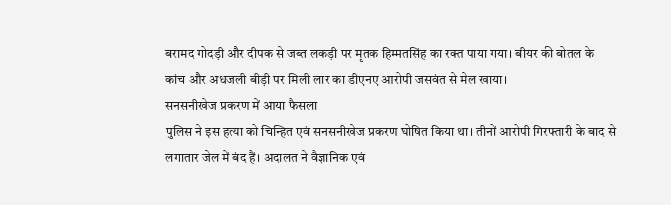बरामद गोदड़ी और दीपक से जब्त लकड़ी पर मृतक हिम्मतसिंह का रक्त पाया गया। बीयर की बोतल के कांच और अधजली बीड़ी पर मिली लार का डीएनए आरोपी जसवंत से मेल खाया।
सनसनीखेज प्रकरण में आया फैसला
पुलिस ने इस हत्या को चिन्हित एवं सनसनीखेज प्रकरण घोषित किया था। तीनों आरोपी गिरफ्तारी के बाद से लगातार जेल में बंद हैं। अदालत ने वैज्ञानिक एवं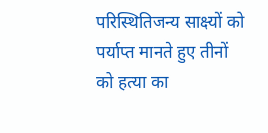परिस्थितिजन्य साक्ष्यों को पर्याप्त मानते हुए तीनों को हत्या का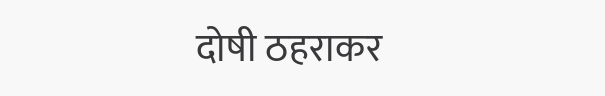दोषी ठहराकर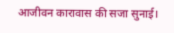आजीवन कारावास की सजा सुनाई।